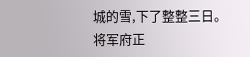城的雪,下了整整三日。
将军府正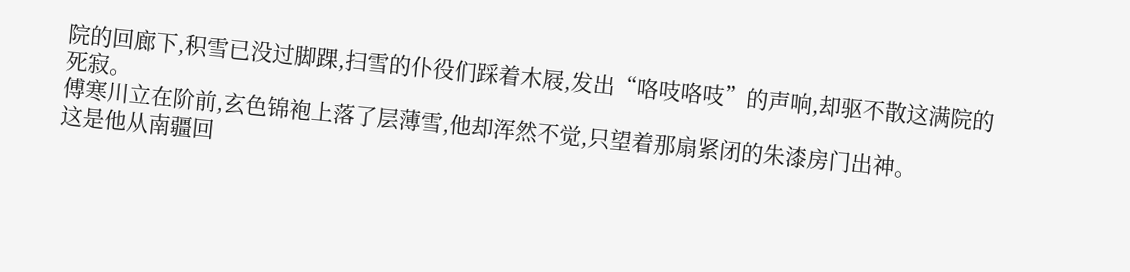院的回廊下,积雪已没过脚踝,扫雪的仆役们踩着木屐,发出“咯吱咯吱”的声响,却驱不散这满院的死寂。
傅寒川立在阶前,玄色锦袍上落了层薄雪,他却浑然不觉,只望着那扇紧闭的朱漆房门出神。
这是他从南疆回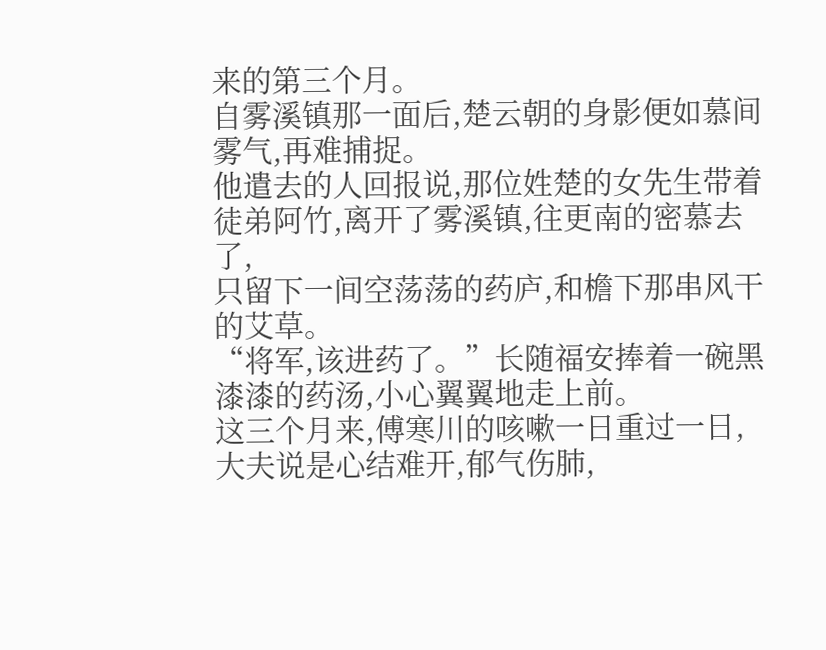来的第三个月。
自雾溪镇那一面后,楚云朝的身影便如慕间雾气,再难捕捉。
他遣去的人回报说,那位姓楚的女先生带着徒弟阿竹,离开了雾溪镇,往更南的密慕去了,
只留下一间空荡荡的药庐,和檐下那串风干的艾草。
“将军,该进药了。”长随福安捧着一碗黑漆漆的药汤,小心翼翼地走上前。
这三个月来,傅寒川的咳嗽一日重过一日,大夫说是心结难开,郁气伤肺,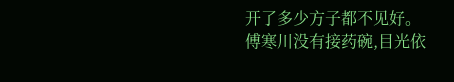开了多少方子都不见好。
傅寒川没有接药碗,目光依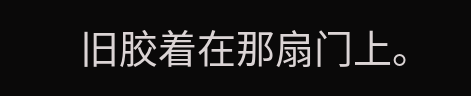旧胶着在那扇门上。